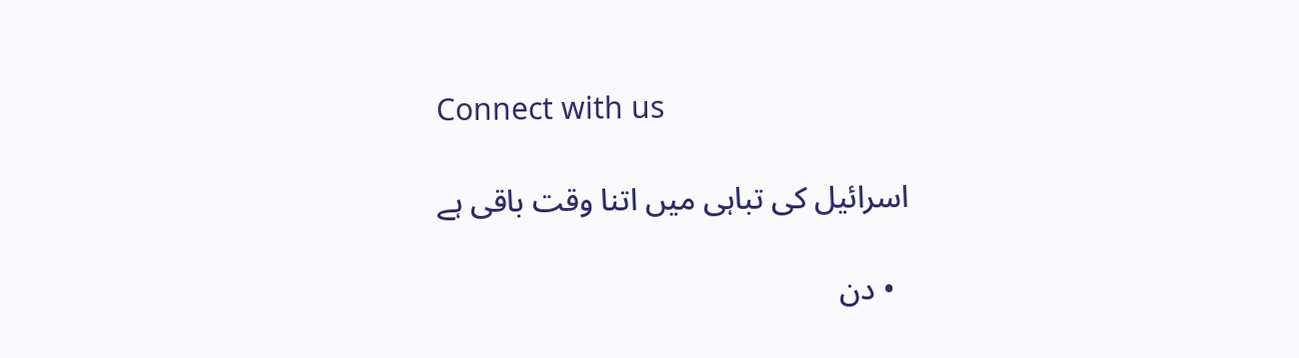Connect with us

اسرائیل کی تباہی میں اتنا وقت باقی ہے

  • دن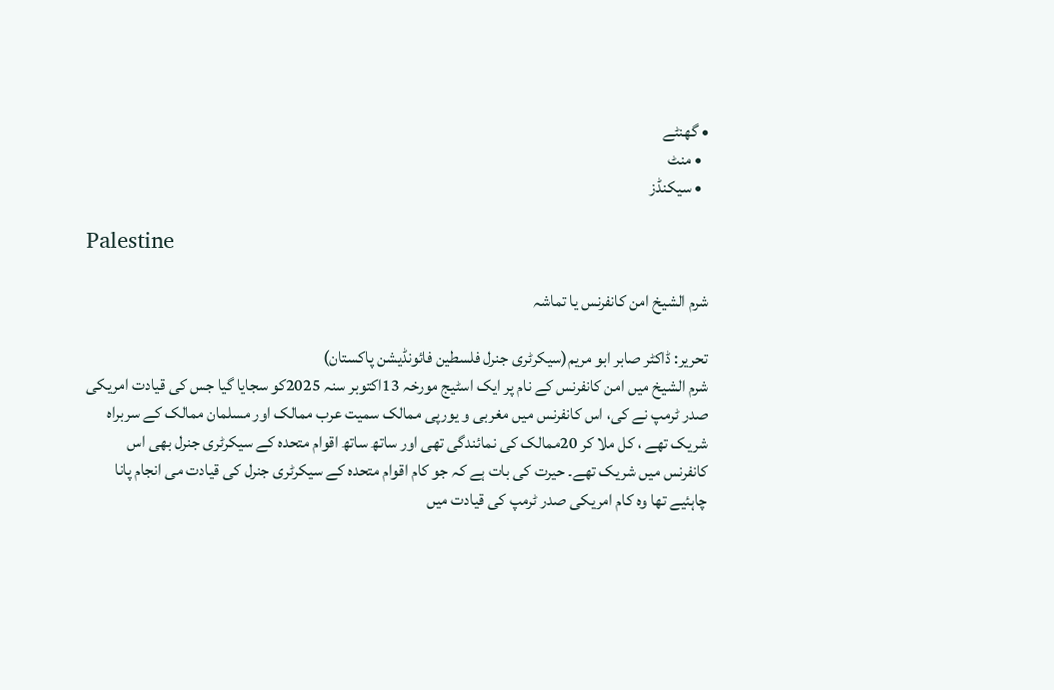• گھنٹے
  • منٹ
  • سیکنڈز

Palestine

شرم الشیخ امن کانفرنس یا تماشہ

تحریر: ڈاکٹر صابر ابو مریم(سیکرٹری جنرل فلسطین فائونڈیشن پاکستان)
شرم الشیخ میں امن کانفرنس کے نام پر ایک اسٹیج مورخہ 13اکتوبر سنہ 2025کو سجایا گیا جس کی قیادت امریکی صدر ٹرمپ نے کی، اس کانفرنس میں مغربی و یورپی ممالک سمیت عرب ممالک اور مسلمان ممالک کے سربراہ شریک تھے ، کل ملا کر 20ممالک کی نمائندگی تھی اور ساتھ ساتھ اقوام متحدہ کے سیکرٹری جنرل بھی اس کانفرنس میں شریک تھے۔ حیرت کی بات ہے کہ جو کام اقوام متحدہ کے سیکرٹری جنرل کی قیادت می انجام پانا چاہئیے تھا وہ کام امریکی صدر ٹرمپ کی قیادت میں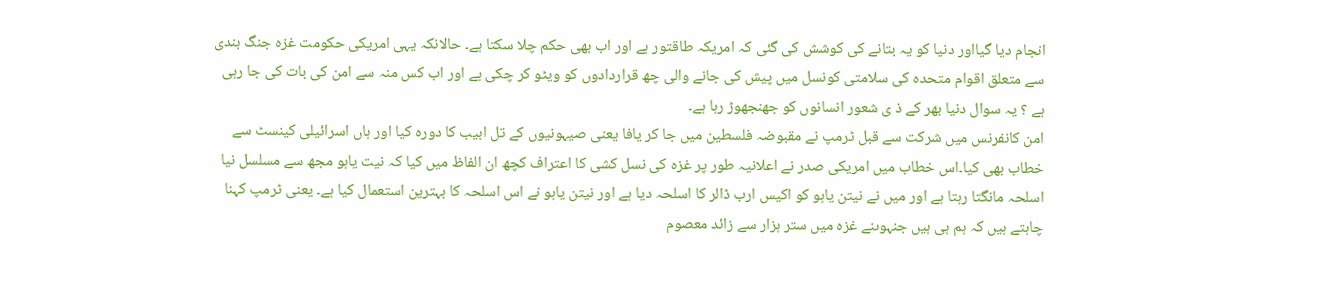انجام دیا گیااور دنیا کو یہ بتانے کی کوشش کی گئی کہ امریکہ طاقتور ہے اور اب بھی حکم چلا سکتا ہے۔ حالانکہ یہی امریکی حکومت غزہ جنگ بندی سے متعلق اقوام متحدہ کی سلامتی کونسل میں پیش کی جانے والی چھ قراردادوں کو ویٹو کر چکی ہے اور اب کس منہ سے امن کی بات کی جا رہی ہے ؟ یہ سوال دنیا بھر کے ذ ی شعور انسانوں کو جھنجھوڑ رہا ہے۔
امن کانفرنس میں شرکت سے قبل ٹرمپ نے مقبوضہ فلسطین میں جا کر یافا یعنی صیہونیوں کے تل ابیب کا دورہ کیا اور ہاں اسرائیلی کینسٹ سے خطاب بھی کیا۔اس خطاب میں امریکی صدر نے اعلانیہ طور پر غزہ کی نسل کشی کا اعتراف کچھ ان الفاظ میں کیا کہ نیت یاہو مجھ سے مسلسل نیا اسلحہ مانگتا رہتا ہے اور میں نے نیتن یاہو کو اکیس ارب ڈالر کا اسلحہ دیا ہے اور نیتن یاہو نے اس اسلحہ کا بہترین استعمال کیا ہے۔ یعنی ٹرمپ کہنا چاہتے ہیں کہ ہم ہی ہیں جنہوںنے غزہ میں ستر ہزار سے زائد معصوم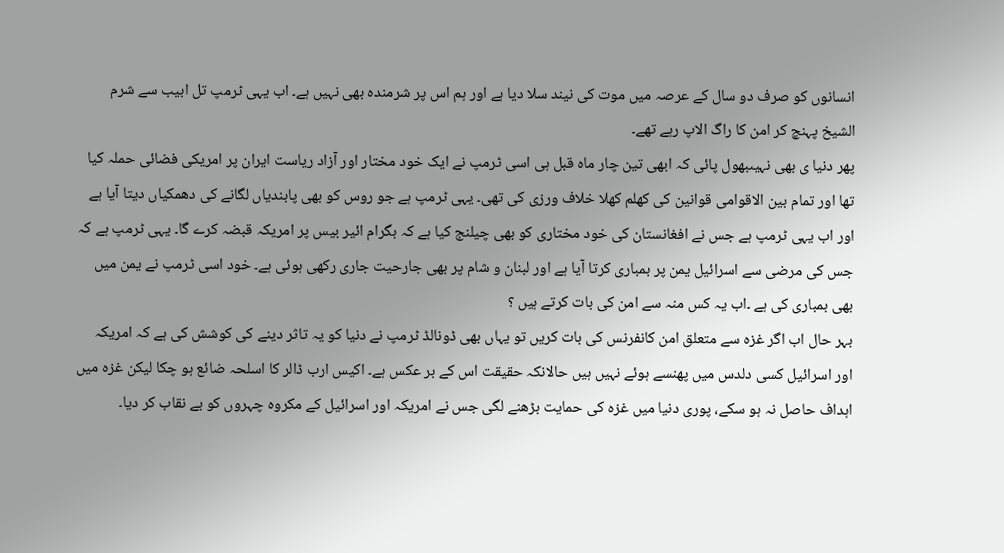انسانوں کو صرف دو سال کے عرصہ میں موت کی نیند سلا دیا ہے اور ہم اس پر شرمندہ بھی نہیں ہے۔ اب یہی ٹرمپ تل ابیب سے شرم الشیخ پہنچ کر امن کا راگ الاپ رہے تھے۔
پھر دنیا ی بھی نہیںبھول پائی کہ ابھی تین چار ماہ قبل ہی اسی ٹرمپ نے ایک خود مختار اور آزاد ریاست ایران پر امریکی فضائی حملہ کیا تھا اور تمام بین الاقوامی قوانین کی کھلم کھلا خلاف ورزی کی تھی۔ یہی ٹرمپ ہے جو روس کو بھی پابندیاں لگانے کی دھمکیاں دیتا آیا ہے اور اب یہی ٹرمپ ہے جس نے افغانستان کی خود مختاری کو بھی چیلنج کیا ہے کہ بگرام ائیر بیس پر امریکہ قبضہ کرے گا۔ یہی ٹرمپ ہے کہ جس کی مرضی سے اسرائیل یمن پر بمباری کرتا آیا ہے اور لبنان و شام پر بھی جارحیت جاری رکھی ہوئی ہے۔ خود اسی ٹرمپ نے یمن میں بھی بمباری کی ہے ۔اب یہ کس منہ سے امن کی بات کرتے ہیں ؟
بہر حال اب اگر غزہ سے متعلق امن کانفرنس کی بات کریں تو یہاں بھی ڈونالڈ ٹرمپ نے دنیا کو یہ تاثر دینے کی کوشش کی ہے کہ امریکہ اور اسرائیل کسی دلدس میں پھنسے ہوئے نہیں ہیں حالانکہ حقیقت اس کے بر عکس ہے۔ اکیس ارب ڈالر کا اسلحہ ضائع ہو چکا لیکن غزہ میں اہداف حاصل نہ ہو سکے، پوری دنیا میں غزہ کی حمایت بڑھنے لگی جس نے امریکہ اور اسرائیل کے مکروہ چہروں کو بے نقاب کر دیا۔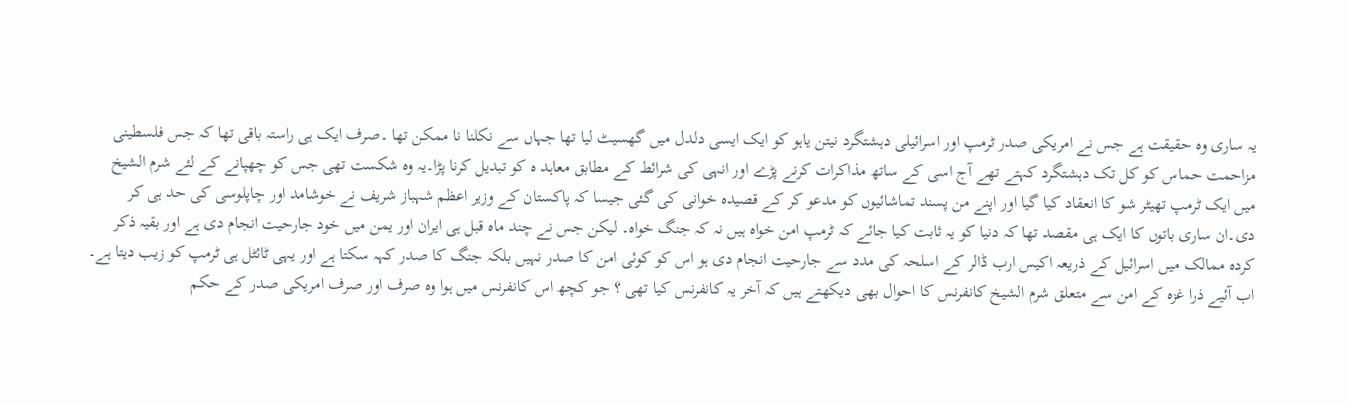یہ ساری وہ حقیقت ہے جس نے امریکی صدر ٹرمپ اور اسرائیلی دہشتگرد نیتن یاہو کو ایک ایسی دلدل میں گھسیٹ لیا تھا جہاں سے نکلنا نا ممکن تھا ۔صرف ایک ہی راستہ باقی تھا کہ جس فلسطینی مزاحمت حماس کو کل تک دہشتگرد کہتے تھے آج اسی کے ساتھ مذاکرات کرنے پڑے اور انہی کی شرائط کے مطابق معاہد ہ کو تبدیل کرنا پڑا۔یہ وہ شکست تھی جس کو چھپانے کے لئے شرم الشیخ میں ایک ٹرمپ تھیٹر شو کا انعقاد کیا گیا اور اپنے من پسند تماشائیوں کو مدعو کر کے قصیدہ خوانی کی گئی جیسا کہ پاکستان کے وزیر اعظم شہباز شریف نے خوشامد اور چاپلوسی کی حد ہی کر دی۔ان ساری باتوں کا ایک ہی مقصد تھا کہ دنیا کو یہ ثابت کیا جائے کہ ٹرمپ امن خواہ ہیں نہ کہ جنگ خواہ۔ لیکن جس نے چند ماہ قبل ہی ایران اور یمن میں خود جارحیت انجام دی ہے اور بقیہ ذکر کردہ ممالک میں اسرائیل کے ذریعہ اکیس ارب ڈالر کے اسلحہ کی مدد سے جارحیت انجام دی ہو اس کو کوئی امن کا صدر نہیں بلکہ جنگ کا صدر کہہ سکتا ہے اور یہی ٹائٹل ہی ٹرمپ کو زیب دیتا ہے۔
اب آئیے ذرا غزہ کے امن سے متعلق شرم الشیخ کانفرنس کا احوال بھی دیکھتے ہیں کہ آخر یہ کانفرنس کیا تھی ؟ جو کچھ اس کانفرنس میں ہوا وہ صرف اور صرف امریکی صدر کے حکم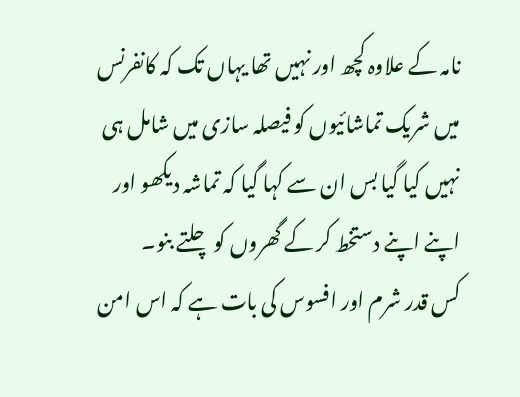نامہ کے علاوہ کچھ اور نہیں تھا یہاں تک کہ کانفرنس میں شریک تماشائیوں کو فیصلہ سازی میں شامل ہی نہیں کیا گیا بس ان سے کہا گیا کہ تماشہ دیکھو اور اپنے اپنے دستخط کر کے گھروں کو چلتے بنو۔
کس قدر شرم اور افسوس کی بات ہے کہ اس امن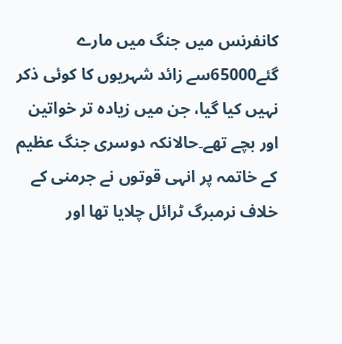کانفرنس میں جنگ میں مارے گئے65000سے زائد شہریوں کا کوئی ذکر نہیں کیا گیا، جن میں زیادہ تر خواتین اور بچے تھے۔حالانکہ دوسری جنگ عظیم کے خاتمہ پر انہی قوتوں نے جرمنی کے خلاف نرمبرگ ٹرائل چلایا تھا اور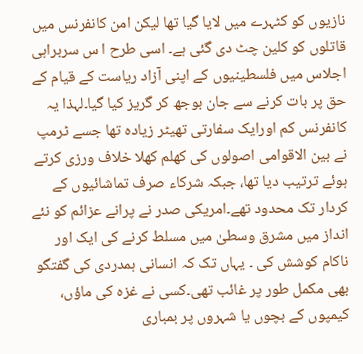نازیوں کو کٹہرے میں لایا گیا تھا لیکن امن کانفرنس میں قاتلوں کو کلین چٹ دی گئی ہے۔ اسی طرح ا س سربراہی اجلاس میں فلسطینیوں کے اپنی آزاد ریاست کے قیام کے حق پر بات کرنے سے جان بوجھ کر گریز کیا گیا۔لہذا یہ کانفرنس کم اورایک سفارتی تھیٹر زیادہ تھا جسے ٹرمپ نے بین الاقوامی اصولوں کی کھلم کھلا خلاف ورزی کرتے ہوئے ترتیب دیا تھا، جبکہ شرکاء صرف تماشائیوں کے کردار تک محدود تھے۔امریکی صدر نے پرانے عزائم کو نئے انداز میں مشرق وسطیٰ میں مسلط کرنے کی ایک اور ناکام کوشش کی ۔ یہاں تک کہ انسانی ہمدردی کی گفتگو بھی مکمل طور پر غائب تھی۔کسی نے غزہ کی ماؤں، کیمپوں کے بچوں یا شہروں پر بمباری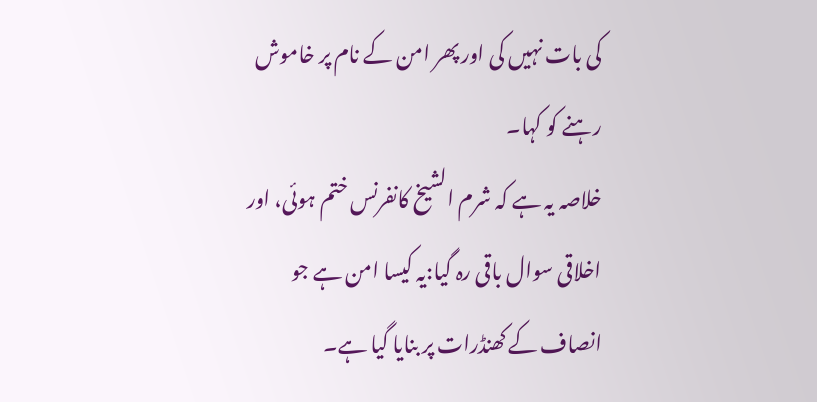کی بات نہیں کی اور پھر امن کے نام پر خاموش رہنے کو کہا۔
خلاصہ یہ ہے کہ شرم الشیخ کانفرنس ختم ہوئی، اور اخلاقی سوال باقی رہ گیا:یہ کیسا امن ہے جو انصاف کے کھنڈرات پر بنایا گیا ہے۔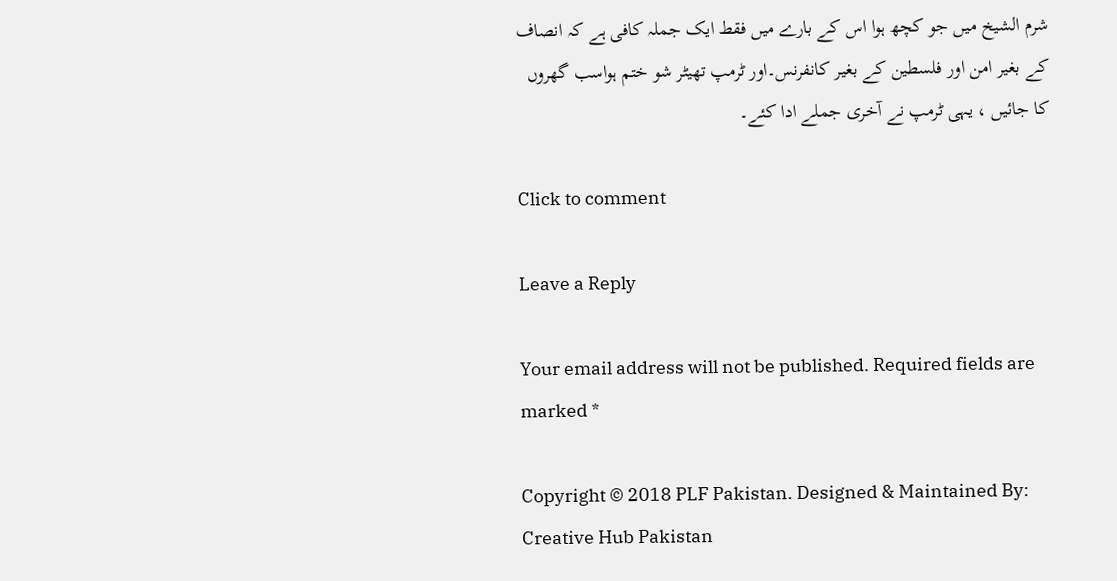شرم الشیخ میں جو کچھ ہوا اس کے بارے میں فقط ایک جملہ کافی ہے کہ انصاف کے بغیر امن اور فلسطین کے بغیر کانفرنس۔اور ٹرمپ تھیٹر شو ختم ہواسب گھروں کا جائیں ، یہی ٹرمپ نے آخری جملے ادا کئے۔

Click to comment

Leave a Reply

Your email address will not be published. Required fields are marked *

Copyright © 2018 PLF Pakistan. Designed & Maintained By: Creative Hub Pakistan